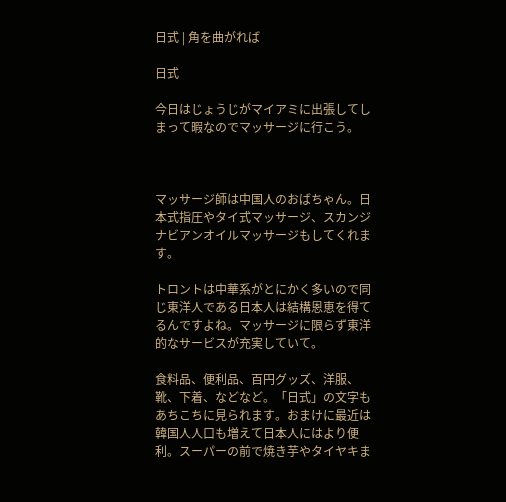日式 | 角を曲がれば

日式

今日はじょうじがマイアミに出張してしまって暇なのでマッサージに行こう。



マッサージ師は中国人のおばちゃん。日本式指圧やタイ式マッサージ、スカンジナビアンオイルマッサージもしてくれます。

トロントは中華系がとにかく多いので同じ東洋人である日本人は結構恩恵を得てるんですよね。マッサージに限らず東洋的なサービスが充実していて。

食料品、便利品、百円グッズ、洋服、靴、下着、などなど。「日式」の文字もあちこちに見られます。おまけに最近は韓国人人口も増えて日本人にはより便利。スーパーの前で焼き芋やタイヤキま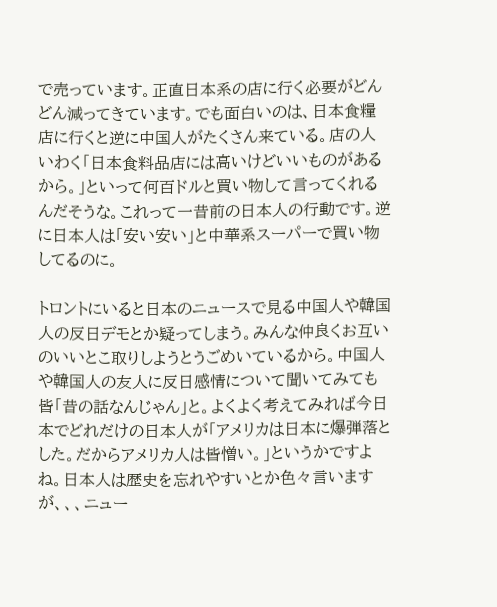で売っています。正直日本系の店に行く必要がどんどん減ってきています。でも面白いのは、日本食糧店に行くと逆に中国人がたくさん来ている。店の人いわく「日本食料品店には高いけどいいものがあるから。」といって何百ドルと買い物して言ってくれるんだそうな。これって一昔前の日本人の行動です。逆に日本人は「安い安い」と中華系スーパーで買い物してるのに。

トロントにいると日本のニュースで見る中国人や韓国人の反日デモとか疑ってしまう。みんな仲良くお互いのいいとこ取りしようとうごめいているから。中国人や韓国人の友人に反日感情について聞いてみても皆「昔の話なんじゃん」と。よくよく考えてみれば今日本でどれだけの日本人が「アメリカは日本に爆弾落とした。だからアメリカ人は皆憎い。」というかですよね。日本人は歴史を忘れやすいとか色々言いますが、、、ニュー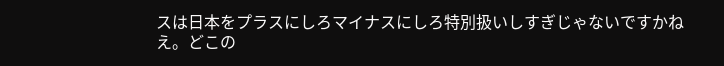スは日本をプラスにしろマイナスにしろ特別扱いしすぎじゃないですかねえ。どこの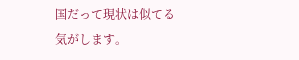国だって現状は似てる気がします。